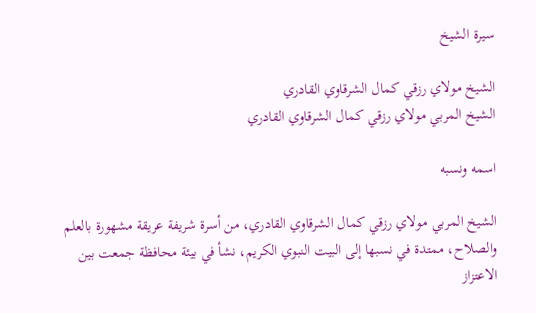سيرة الشيخ

الشيخ مولاي رزقي كمال الشرقاوي القادري
الشيخ المربي مولاي رزقي كمال الشرقاوي القادري

اسمه ونسبه

الشيخ المربي مولاي رزقي كمال الشرقاوي القادري، من أسرة شريفة عريقة مشهورة بالعلم والصلاح، ممتدة في نسبها إلى البيت النبوي الكريم، نشأ في بيئة محافظة جمعت بين الاعتزاز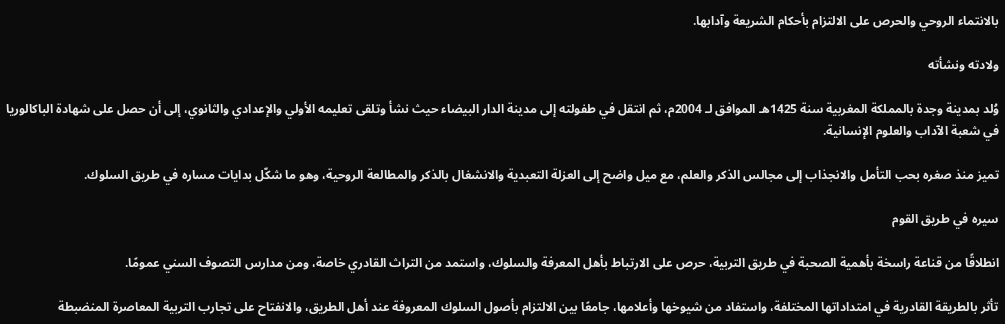بالانتماء الروحي والحرص على الالتزام بأحكام الشريعة وآدابها.

ولادته ونشأته

وُلد بمدينة وجدة بالمملكة المغربية سنة 1425هـ الموافق لـ 2004م، ثم انتقل في طفولته إلى مدينة الدار البيضاء حيث نشأ وتلقى تعليمه الأولي والإعدادي والثانوي، إلى أن حصل على شهادة الباكالوريا في شعبة الآداب والعلوم الإنسانية.

تميز منذ صغره بحب التأمل والانجذاب إلى مجالس الذكر والعلم، مع ميل واضح إلى العزلة التعبدية والانشغال بالذكر والمطالعة الروحية، وهو ما شكّل بدايات مساره في طريق السلوك.

سيره في طريق القوم

انطلاقًا من قناعة راسخة بأهمية الصحبة في طريق التربية، حرص على الارتباط بأهل المعرفة والسلوك، واستمد من التراث القادري خاصة، ومن مدارس التصوف السني عمومًا.

تأثر بالطريقة القادرية في امتداداتها المختلفة، واستفاد من شيوخها وأعلامها، جامعًا بين الالتزام بأصول السلوك المعروفة عند أهل الطريق، والانفتاح على تجارب التربية المعاصرة المنضبطة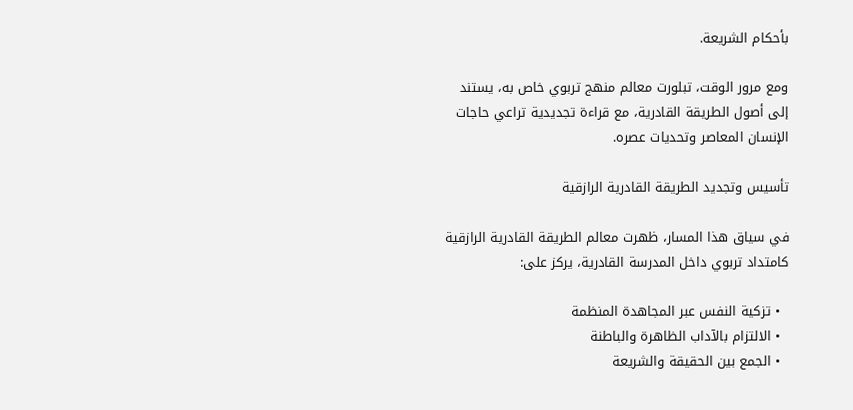بأحكام الشريعة.

ومع مرور الوقت، تبلورت معالم منهج تربوي خاص به، يستند إلى أصول الطريقة القادرية، مع قراءة تجديدية تراعي حاجات الإنسان المعاصر وتحديات عصره.

تأسيس وتجديد الطريقة القادرية الرازقية

في سياق هذا المسار، ظهرت معالم الطريقة القادرية الرازقية كامتداد تربوي داخل المدرسة القادرية، يركز على:

  • تزكية النفس عبر المجاهدة المنظمة
  • الالتزام بالآداب الظاهرة والباطنة
  • الجمع بين الحقيقة والشريعة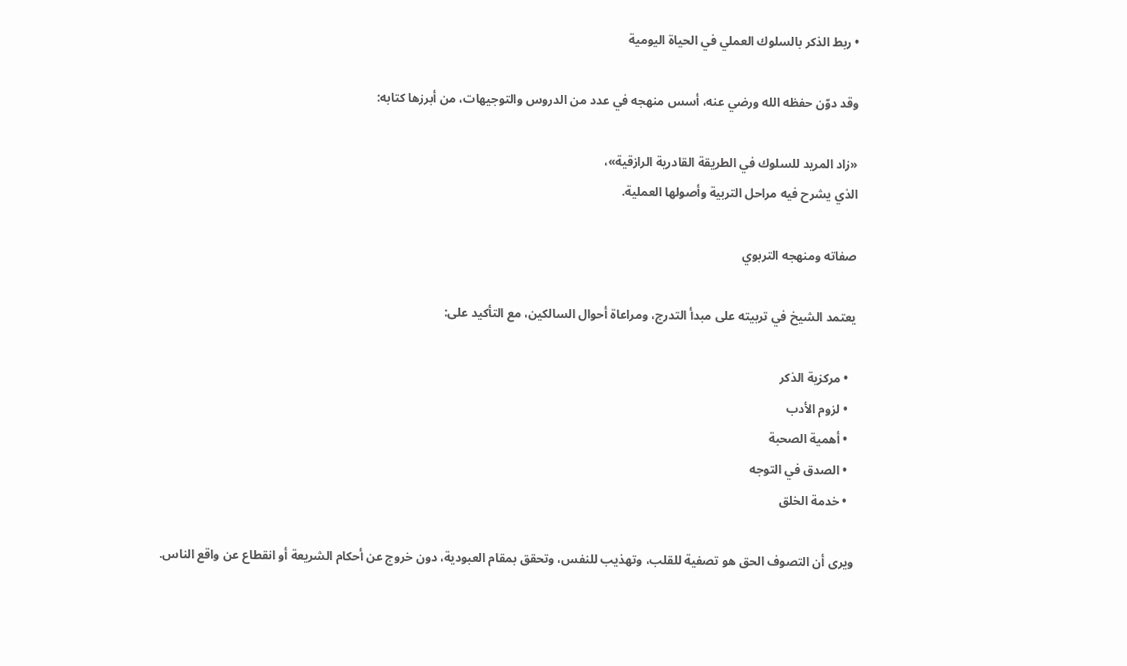• ربط الذكر بالسلوك العملي في الحياة اليومية

وقد دوّن حفظه الله ورضي عنه، أسس منهجه في عدد من الدروس والتوجيهات، من أبرزها كتابه:

«زاد المريد للسلوك في الطريقة القادرية الرازقية»،
الذي يشرح فيه مراحل التربية وأصولها العملية.

صفاته ومنهجه التربوي

يعتمد الشيخ في تربيته على مبدأ التدرج، ومراعاة أحوال السالكين، مع التأكيد على:

  • مركزية الذكر
  • لزوم الأدب
  • أهمية الصحبة
  • الصدق في التوجه
  • خدمة الخلق

ويرى أن التصوف الحق هو تصفية للقلب، وتهذيب للنفس، وتحقق بمقام العبودية، دون خروج عن أحكام الشريعة أو انقطاع عن واقع الناس.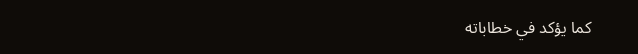كما يؤكد في خطاباته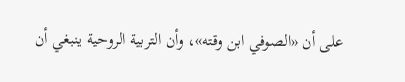على أن «الصوفي ابن وقته»، وأن التربية الروحية ينبغي أن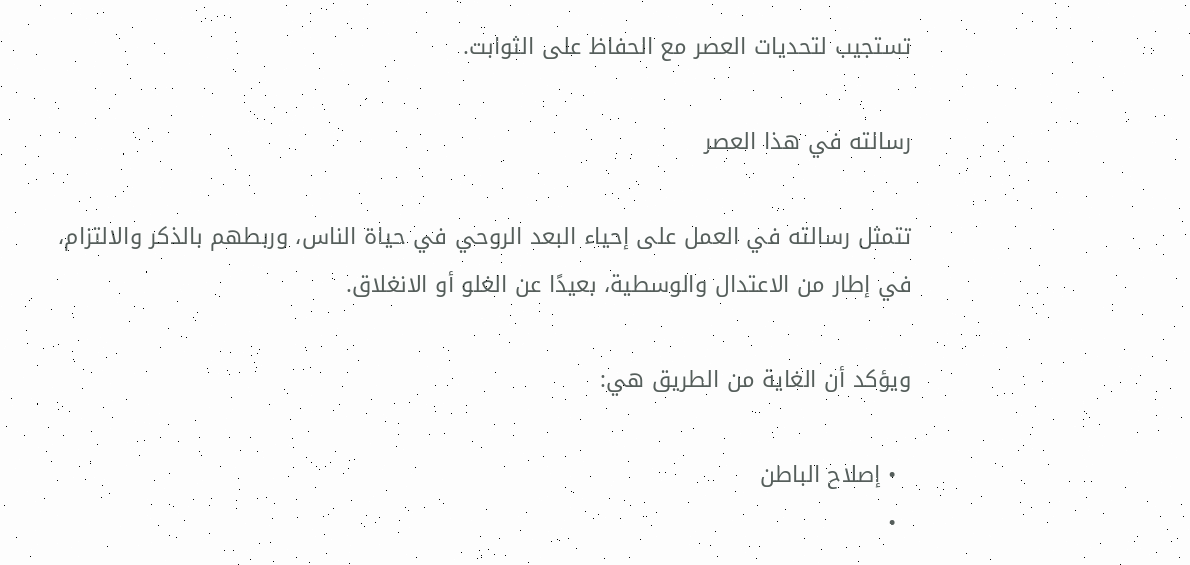تستجيب لتحديات العصر مع الحفاظ على الثوابت.

رسالته في هذا العصر

تتمثل رسالته في العمل على إحياء البعد الروحي في حياة الناس، وربطهم بالذكر والالتزام، في إطار من الاعتدال والوسطية، بعيدًا عن الغلو أو الانغلاق.

ويؤكد أن الغاية من الطريق هي:

  • إصلاح الباطن
  •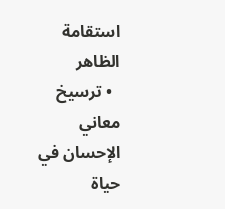استقامة الظاهر
  • ترسيخ معاني الإحسان في حياة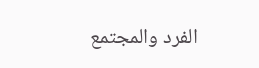الفرد والمجتمع